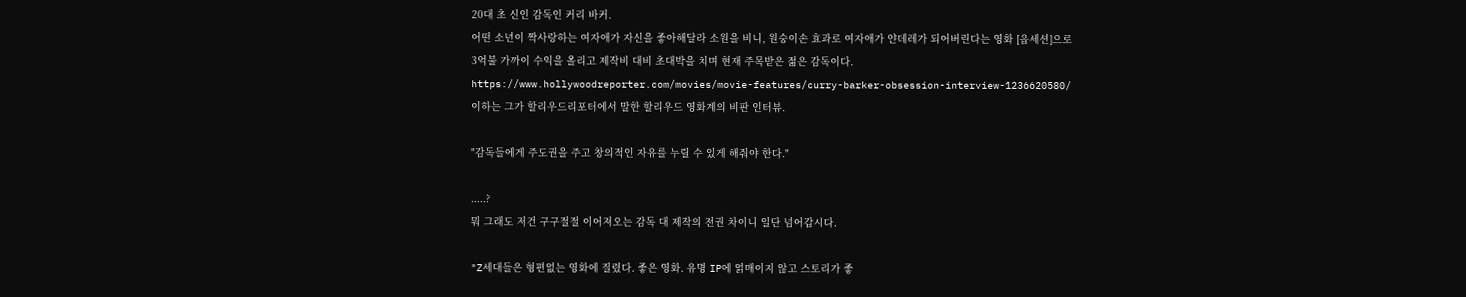20대 초 신인 감독인 커리 바커.
어떤 소년이 짝사랑하는 여자애가 자신을 좋아해달라 소원을 비니, 원숭이손 효과로 여자애가 얀데레가 되어버린다는 영화 [옵세션]으로
3억불 가까이 수익을 올리고 제작비 대비 초대박을 치며 현재 주목받은 젊은 감독이다.
https://www.hollywoodreporter.com/movies/movie-features/curry-barker-obsession-interview-1236620580/
이하는 그가 할리우드리포터에서 말한 할리우드 영화계의 비판 인터뷰.

"감독들에게 주도권을 주고 창의적인 자유를 누릴 수 있게 해줘야 한다."

.....?
뭐 그래도 저건 구구절절 이어져오는 감독 대 제작의 전권 차이니 일단 넘어갑시다.

"Z세대들은 형편없는 영화에 질렸다. 좋은 영화. 유명 IP에 얽매이지 않고 스토리가 좋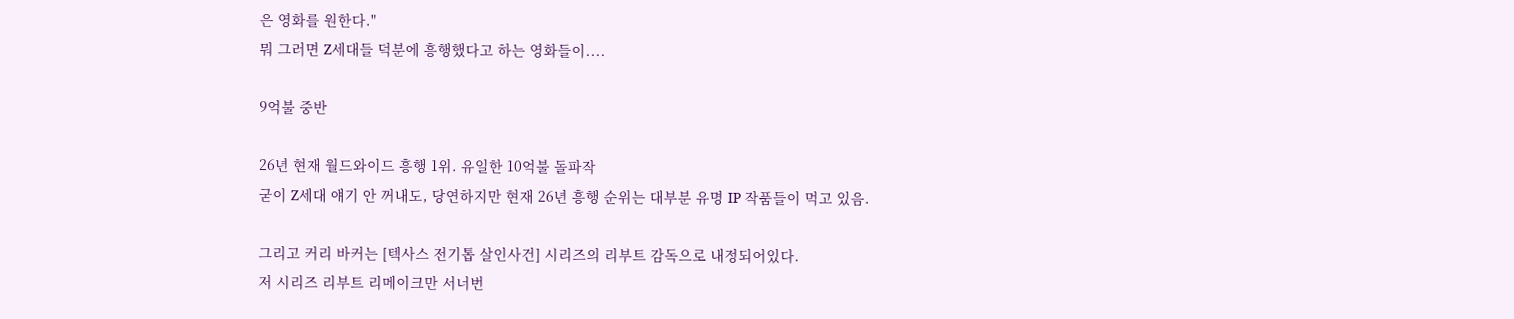은 영화를 원한다."
뭐 그러면 Z세대들 덕분에 흥행했다고 하는 영화들이....

9억불 중반

26년 현재 월드와이드 흥행 1위. 유일한 10억불 돌파작
굳이 Z세대 얘기 안 꺼내도, 당연하지만 현재 26년 흥행 순위는 대부분 유명 IP 작품들이 먹고 있음.

그리고 커리 바커는 [텍사스 전기톱 살인사건] 시리즈의 리부트 감독으로 내정되어있다.
저 시리즈 리부트 리메이크만 서너번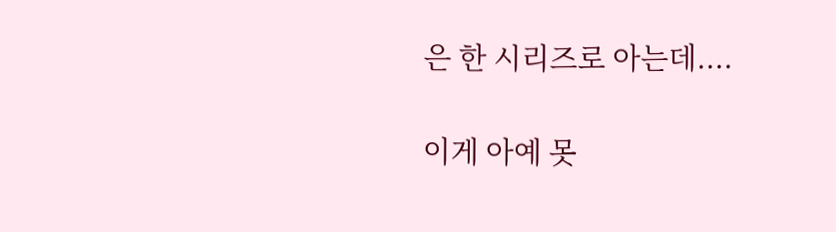은 한 시리즈로 아는데....

이게 아예 못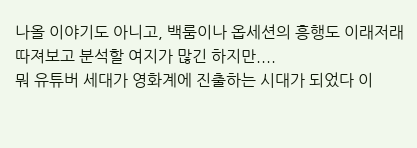나올 이야기도 아니고, 백룸이나 옵세션의 흥행도 이래저래 따져보고 분석할 여지가 많긴 하지만....
뭐 유튜버 세대가 영화계에 진출하는 시대가 되었다 이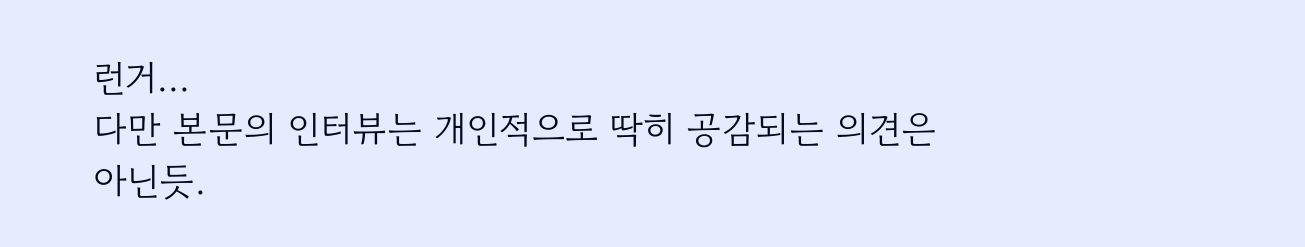런거...
다만 본문의 인터뷰는 개인적으로 딱히 공감되는 의견은 아닌듯.